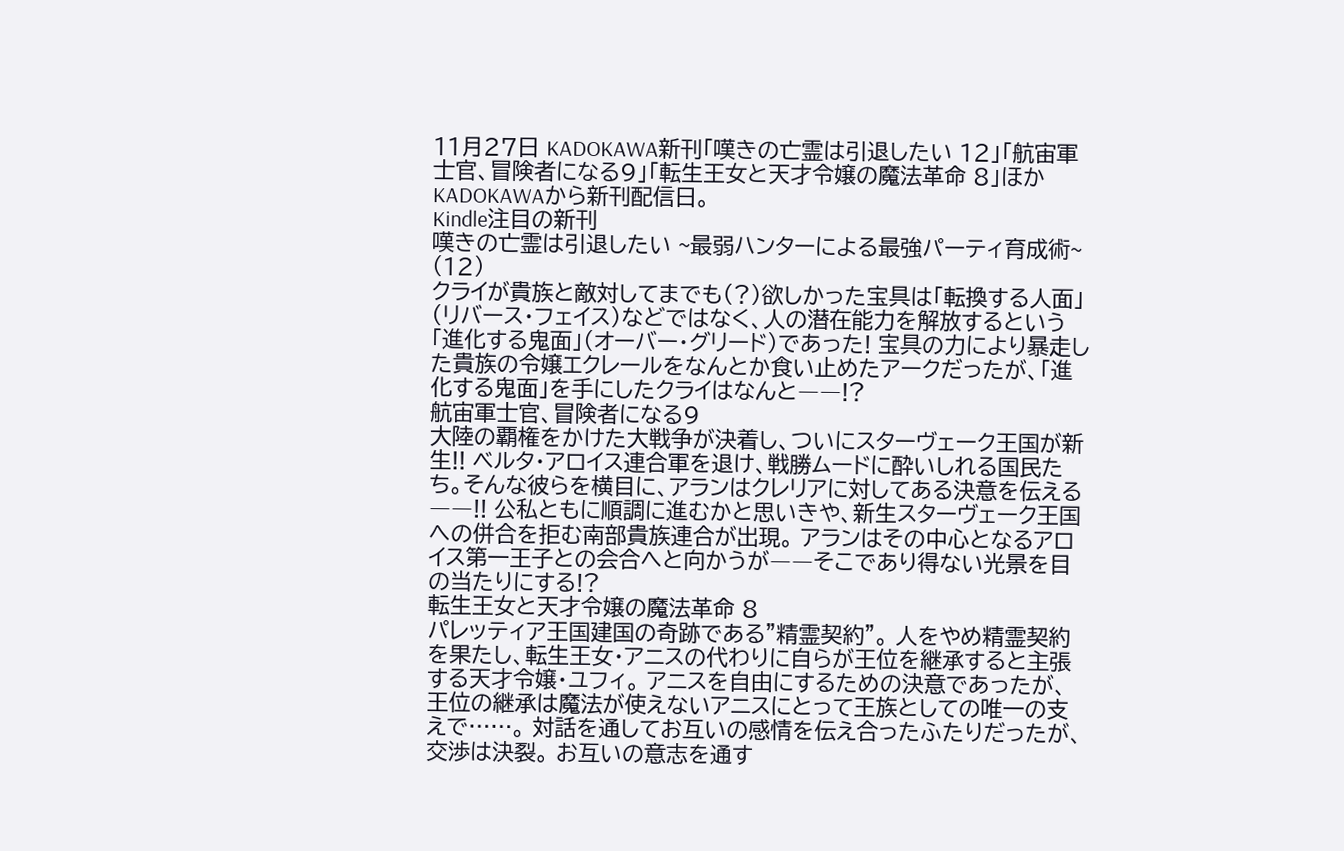11月27日 KADOKAWA新刊「嘆きの亡霊は引退したい 12」「航宙軍士官、冒険者になる9」「転生王女と天才令嬢の魔法革命 8」ほか
KADOKAWAから新刊配信日。
Kindle注目の新刊
嘆きの亡霊は引退したい ~最弱ハンターによる最強パーティ育成術~ (12)
クライが貴族と敵対してまでも(?)欲しかった宝具は「転換する人面」(リバース・フェイス)などではなく、人の潜在能力を解放するという「進化する鬼面」(オーバー・グリード)であった! 宝具の力により暴走した貴族の令嬢エクレールをなんとか食い止めたアークだったが、「進化する鬼面」を手にしたクライはなんと――!?
航宙軍士官、冒険者になる9
大陸の覇権をかけた大戦争が決着し、ついにスターヴェーク王国が新生!! ベルタ・アロイス連合軍を退け、戦勝ムードに酔いしれる国民たち。そんな彼らを横目に、アランはクレリアに対してある決意を伝える――!! 公私ともに順調に進むかと思いきや、新生スターヴェーク王国への併合を拒む南部貴族連合が出現。 アランはその中心となるアロイス第一王子との会合へと向かうが――そこであり得ない光景を目の当たりにする!?
転生王女と天才令嬢の魔法革命 8
パレッティア王国建国の奇跡である”精霊契約”。 人をやめ精霊契約を果たし、転生王女・アニスの代わりに自らが王位を継承すると主張する天才令嬢・ユフィ。 アニスを自由にするための決意であったが、王位の継承は魔法が使えないアニスにとって王族としての唯一の支えで……。 対話を通してお互いの感情を伝え合ったふたりだったが、交渉は決裂。 お互いの意志を通す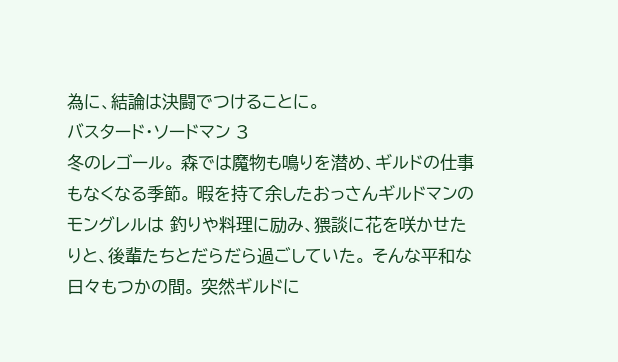為に、結論は決闘でつけることに。
バスタード・ソードマン 3
冬のレゴール。 森では魔物も鳴りを潜め、ギルドの仕事もなくなる季節。 暇を持て余したおっさんギルドマンのモングレルは 釣りや料理に励み、猥談に花を咲かせたりと、後輩たちとだらだら過ごしていた。 そんな平和な日々もつかの間。 突然ギルドに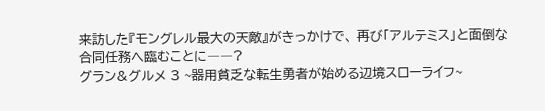来訪した『モングレル最大の天敵』がきっかけで、 再び「アルテミス」と面倒な合同任務へ臨むことに――?
グラン&グルメ 3 ~器用貧乏な転生勇者が始める辺境スローライフ~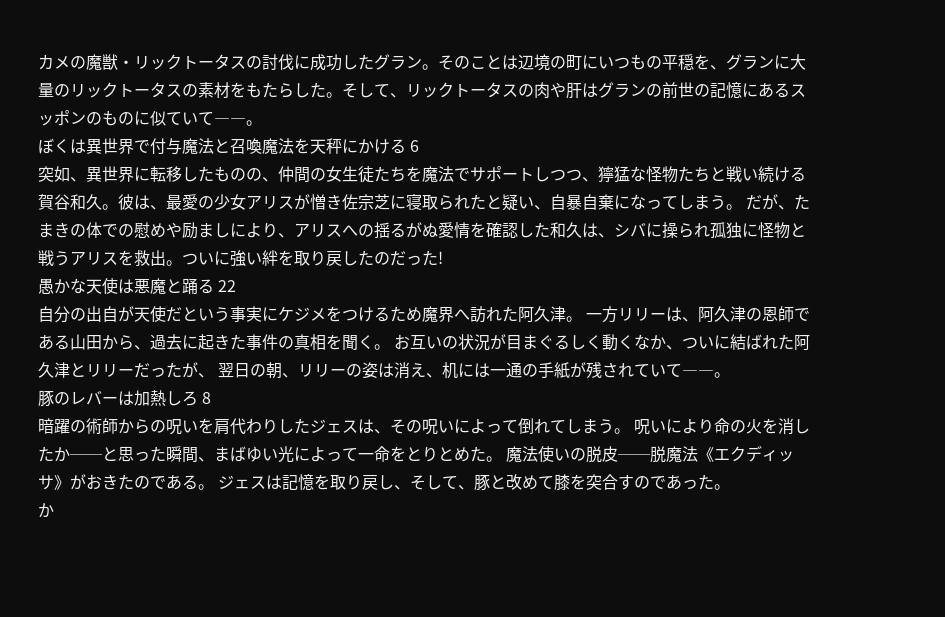カメの魔獣・リックトータスの討伐に成功したグラン。そのことは辺境の町にいつもの平穏を、グランに大量のリックトータスの素材をもたらした。そして、リックトータスの肉や肝はグランの前世の記憶にあるスッポンのものに似ていて――。
ぼくは異世界で付与魔法と召喚魔法を天秤にかける 6
突如、異世界に転移したものの、仲間の女生徒たちを魔法でサポートしつつ、獰猛な怪物たちと戦い続ける賀谷和久。彼は、最愛の少女アリスが憎き佐宗芝に寝取られたと疑い、自暴自棄になってしまう。 だが、たまきの体での慰めや励ましにより、アリスへの揺るがぬ愛情を確認した和久は、シバに操られ孤独に怪物と戦うアリスを救出。ついに強い絆を取り戻したのだった!
愚かな天使は悪魔と踊る 22
自分の出自が天使だという事実にケジメをつけるため魔界へ訪れた阿久津。 一方リリーは、阿久津の恩師である山田から、過去に起きた事件の真相を聞く。 お互いの状況が目まぐるしく動くなか、ついに結ばれた阿久津とリリーだったが、 翌日の朝、リリーの姿は消え、机には一通の手紙が残されていて――。
豚のレバーは加熱しろ 8
暗躍の術師からの呪いを肩代わりしたジェスは、その呪いによって倒れてしまう。 呪いにより命の火を消したか──と思った瞬間、まばゆい光によって一命をとりとめた。 魔法使いの脱皮──脱魔法《エクディッサ》がおきたのである。 ジェスは記憶を取り戻し、そして、豚と改めて膝を突合すのであった。
か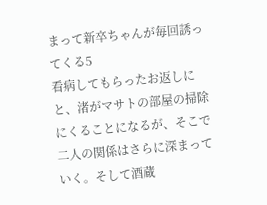まって新卒ちゃんが毎回誘ってくる5
看病してもらったお返しにと、渚がマサトの部屋の掃除にくることになるが、そこで二人の関係はさらに深まっていく。そして酒蔵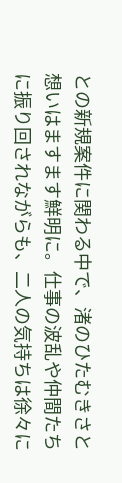との新規案件に関わる中で、渚のひたむきさと想いはますます鮮明に。仕事の波乱や仲間たちに振り回されながらも、二人の気持ちは徐々に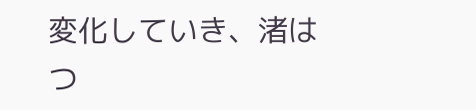変化していき、渚はつ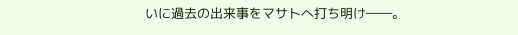いに過去の出来事をマサトへ打ち明け――。